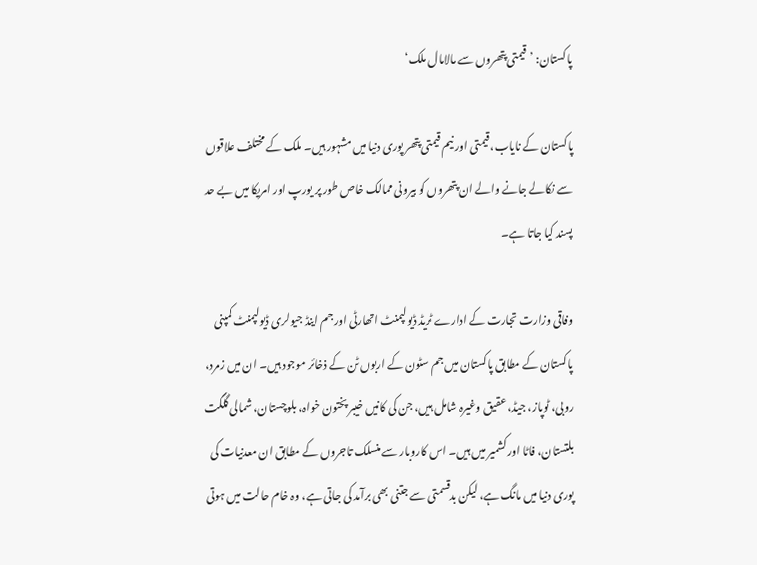پاکستان: ’قیمتی پتھروں سے مالامال ملک‘

پاکستان کے نایاب، قیمتی اور نیم قیمتی پتھر پوری دنیا میں مشہور ہیں۔ ملک کے مختلف علاقوں سے نکالے جانے والے ان پتھروں کو بیرونی ممالک خاص طور پر یورپ اور امریکا میں بے حد پسند کیا جاتا ہے۔

وفاقی وزارت تجارت کے ادارے ٹریڈ ڈیولپمنٹ اتھارٹی اور جم اینڈ جیولری ڈیولپمنٹ کمپنی پاکستان کے مطابق پاکستان میں جم سٹون کے اربوں ٹن کے ذخائر موجود ہیں۔ ان میں زمرد، روبی، ٹوپاز، جیڈ، عقیق وغیرہ شامل ہیں، جن کی کانیں خیبر پختون خواہ، بلوچستان، شمالی گلگت بلتستان، فاٹا اور کشمیر میں ہیں۔ اس کاروبار سے منسلک تاجروں کے مطابق ان معدنیات کی پوری دنیا میں مانگ ہے، لیکن بدقسمتی سے جتنی بھی برآمد کی جاتی ہے، وہ خام حالت میں ہوتی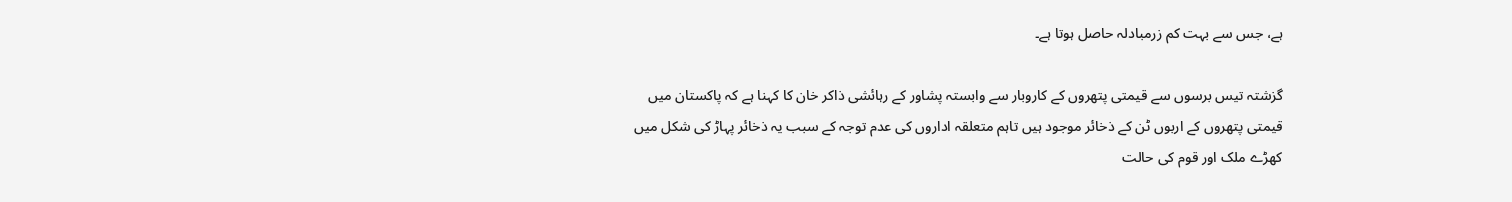ہے، جس سے بہت کم زرمبادلہ حاصل ہوتا ہے۔

گزشتہ تیس برسوں سے قیمتی پتھروں کے کاروبار سے وابستہ پشاور کے رہائشی ذاکر خان کا کہنا ہے کہ پاکستان میں قیمتی پتھروں کے اربوں ٹن کے ذخائر موجود ہیں تاہم متعلقہ اداروں کی عدم توجہ کے سبب یہ ذخائر پہاڑ کی شکل میں کھڑے ملک اور قوم کی حالت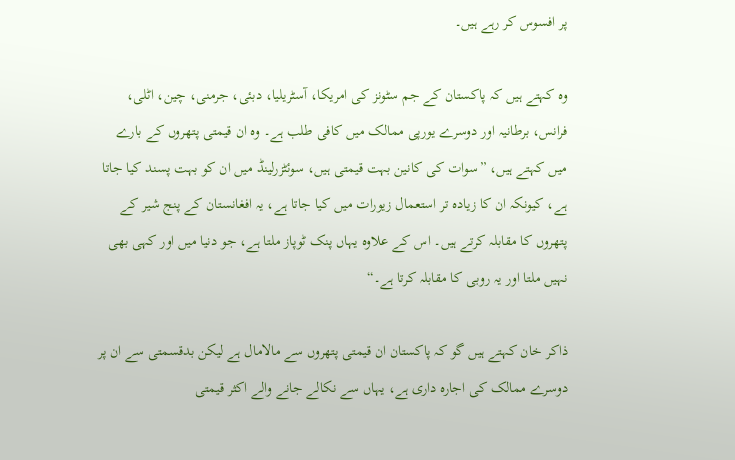پر افسوس کر رہے ہیں۔

وہ کہتے ہیں کہ پاکستان کے جم سٹونز کی امریکا، آسٹریلیا، دبئی، جرمنی، چین، اٹلی، فرانس، برطانیہ اور دوسرے یورپی ممالک میں کافی طلب ہے۔ وہ ان قیمتی پتھروں کے بارے میں کہتے ہیں، ”سوات کی کانین بہت قیمتی ہیں، سوئٹزرلینڈ میں ان کو بہت پسند کیا جاتا ہے، کیونکہ ان کا زیادہ تر استعمال زیورات میں کیا جاتا ہے، یہ افغانستان کے پنج شیر کے پتھروں کا مقابلہ کرتے ہیں۔ اس کے علاوہ یہاں پنک ٹوپاز ملتا ہے، جو دنیا میں اور کہی بھی نہیں ملتا اور یہ روبی کا مقابلہ کرتا ہے۔“

ذاکر خان کہتے ہیں گو کہ پاکستان ان قیمتی پتھروں سے مالامال ہے لیکن بدقسمتی سے ان پر دوسرے ممالک کی اجارہ داری ہے، یہاں سے نکالے جانے والے اکثر قیمتی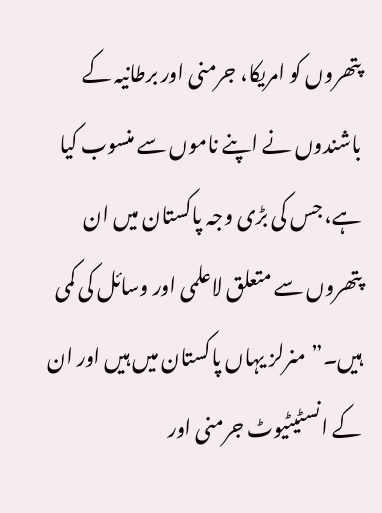پتھروں کو امریکا، جرمنی اور برطانیہ کے باشندوں نے اپنے ناموں سے منسوب کیا ہے، جس کی بڑی وجہ پاکستان میں ان پتھروں سے متعلق لاعلمی اور وسائل کی کمی ہیں۔”منرلز یہاں پاکستان میں ہیں اور ان کے انسٹیٹیوٹ جرمنی اور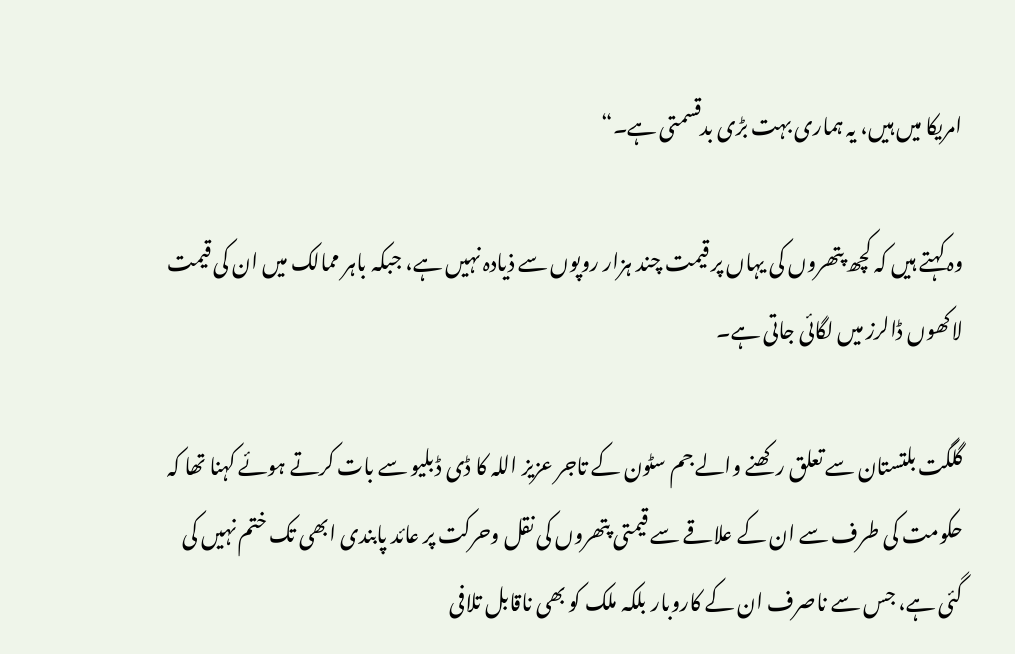امریکا میں ہیں، یہ ہماری بہت بڑی بدقسمتی ہے۔“

وہ کہتے ہیں کہ کچھ پتھروں کی یہاں پر قیمت چند ہزار روپوں سے ذیادہ نہیں ہے، جبکہ باہر ممالک میں ان کی قیمت لاکھوں ڈالرز میں لگائی جاتی ہے۔

گلگت بلتستان سے تعلق رکھنے والے جم سٹون کے تاجر عزیز اللہ کا ڈی ڈبلیو سے بات کرتے ہوئے کہنا تھا کہ حکومت کی طرف سے ان کے علاقے سے قیمتی پتھروں کی نقل وحرکت پر عائد پابندی ابھی تک ختم نہیں کی گئی ہے، جس سے ناصرف ان کے کاروبار بلکہ ملک کو بھی ناقابل تلافی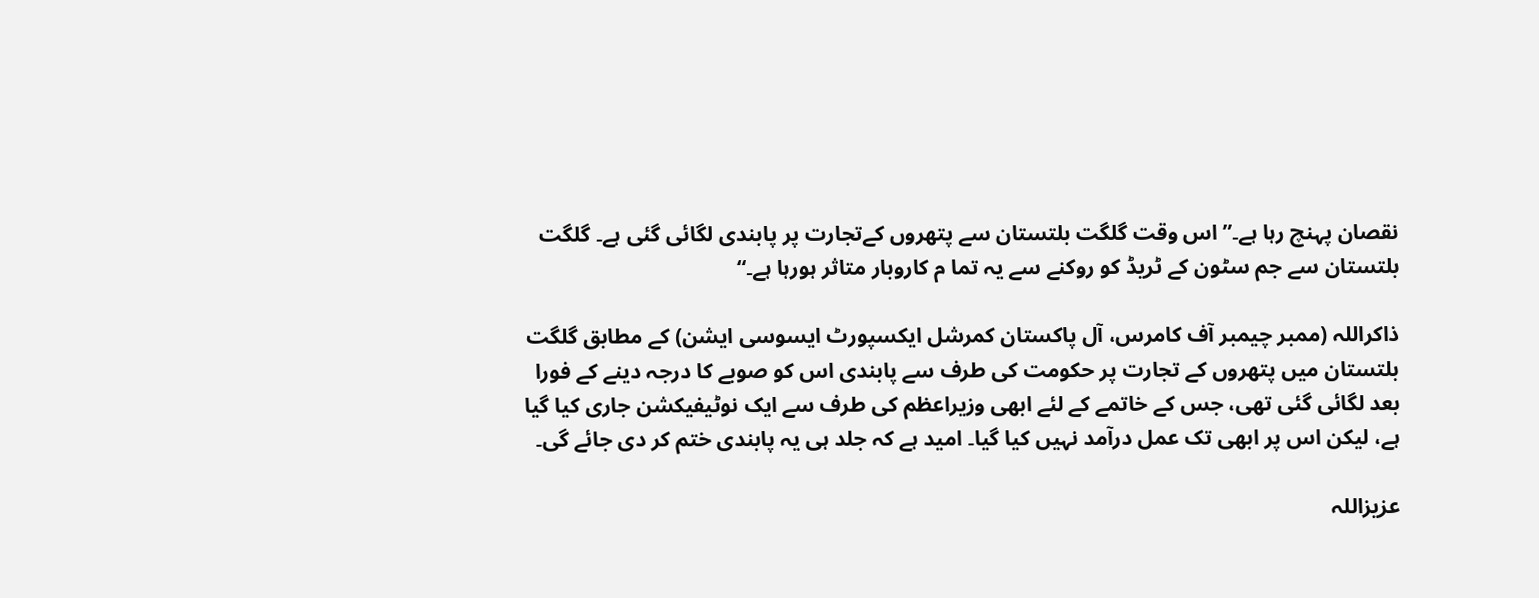نقصان پہنچ رہا ہے۔”اس وقت گلگت بلتستان سے پتھروں کےتجارت پر پابندی لگائی گئی ہے۔ گلگت بلتستان سے جم سٹون کے ٹریڈ کو روکنے سے یہ تما م کاروبار متاثر ہورہا ہے۔“

ذاکراللہ (ممبر چیمبر آف کامرس، آل پاکستان کمرشل ایکسپورٹ ایسوسی ایشن) کے مطابق گلگت بلتستان میں پتھروں کے تجارت پر حکومت کی طرف سے پابندی اس کو صوبے کا درجہ دینے کے فورا بعد لگائی گئی تھی، جس کے خاتمے کے لئے ابھی وزیراعظم کی طرف سے ایک نوٹیفیکشن جاری کیا گیا ہے، لیکن اس پر ابھی تک عمل درآمد نہیں کیا گیا۔ امید ہے کہ جلد ہی یہ پابندی ختم کر دی جائے گی۔

عزیزاللہ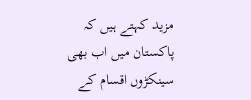مزید کہتے ہیں کہ پاکستان میں اب بھی سینکڑوں اقسام کے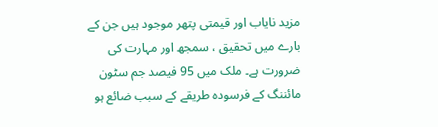مزید نایاب اور قیمتی پتھر موجود ہیں جن کے بارے میں تحقیق ، سمجھ اور مہارت کی ضرورت ہے۔ ملک میں 95 فیصد جم سٹون مائننگ کے فرسودہ طریقے کے سبب ضائع ہو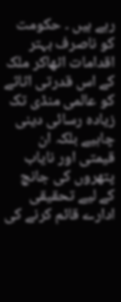رہے ہیں ۔ حکومت کو ناصرف بہتر اقدامات اٹھاکر ملک کے اس قدرتی اثاثے کو عالمی منڈی تک زیادہ رسائی دینی چاہیے بلکہ ان قیمتی اور نایاب پتھروں کی جانچ کے لیے تحقیقی ادارے قائم کرنے کی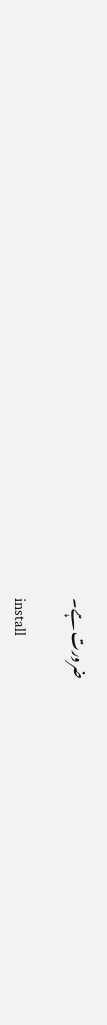ضرورت ہے۔

install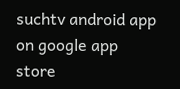suchtv android app on google app store